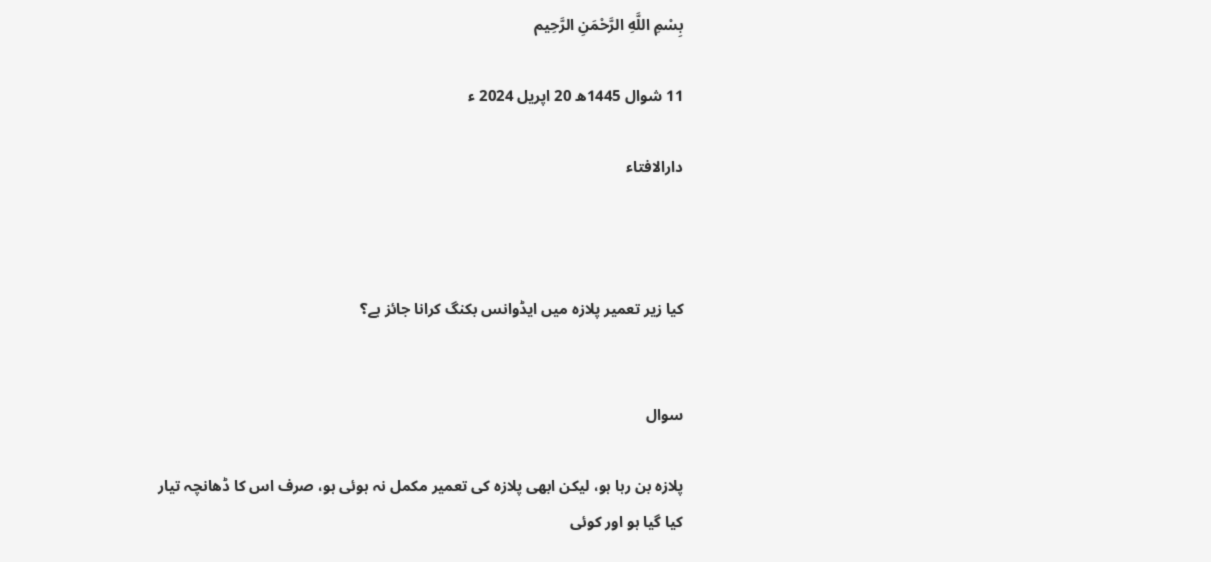بِسْمِ اللَّهِ الرَّحْمَنِ الرَّحِيم

11 شوال 1445ھ 20 اپریل 2024 ء

دارالافتاء



کیا زیر تعمیر پلازہ میں ایڈوانس بکنگ کرانا جائز ہے؟


سوال

پلازہ بن رہا ہو، لیکن ابھی پلازہ کی تعمیر مکمل نہ ہوئی ہو، صرف اس کا ڈھانچہ تیار کیا گیا ہو اور کوئی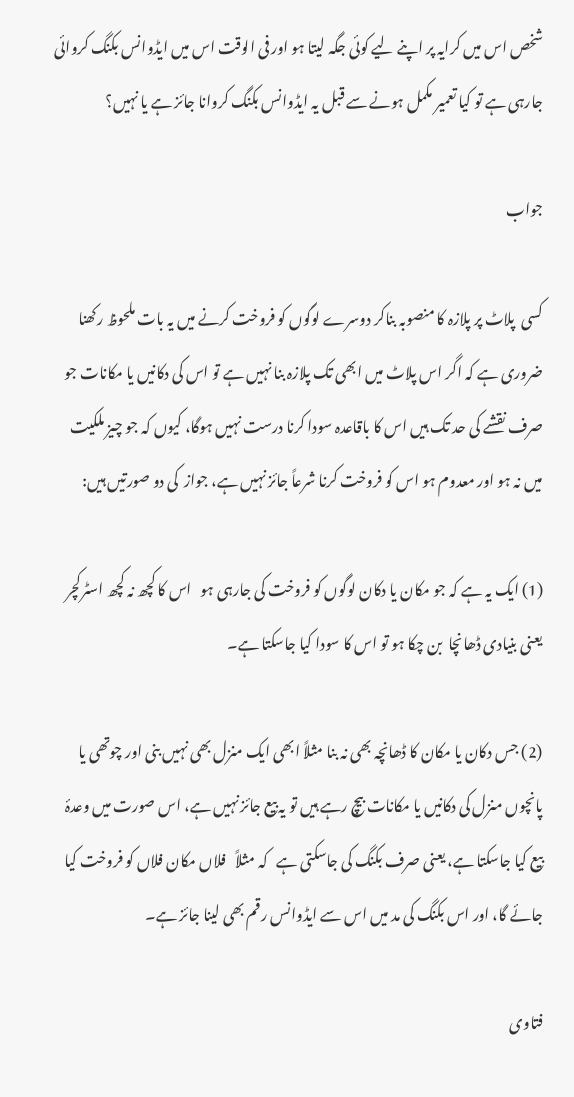شخص اس میں کرایہ پر اپنے لیے کوئی جگہ لیتا ہو اور فی الوقت اس میں ایڈوانس بکنگ کروائی جارہی ہے تو کیا تعمیر مکمل ہونے سے قبل یہ ایڈوانس بکنگ کروانا جائز ہے یا نہیں؟

جواب

کسی  پلاٹ پر پلازہ کا منصوبہ بناکر دوسرے لوگوں کو فروخت کرنے میں یہ بات ملحوظ رکھنا ضروری ہے کہ اگر اس پلاٹ میں ابھی تک پلازہ بنا نہیں ہے تو اس کی دکانیں یا مکانات جو صرف نقشے کی حد تک ہیں اس کا باقاعدہ سودا کرنا درست نہیں ہوگا، کیوں کہ جو چیز ملکیت میں نہ ہو اور معدوم ہو اس کو فروخت کرنا شرعاً جائز نہیں ہے، جواز  کی دو صورتیں ہیں:

(1) ایک یہ ہے کہ جو مکان یا دکان لوگوں کو فروخت کی جارہی ہو   اس کا کچھ نہ کچھ اسٹرکچر یعنی بنیادی ڈھانچا  بن چکا ہو تو اس کا سودا کیا جاسکتا ہے۔

(2) جس دکان یا مکان کا ڈھانچہ بھی نہ بنا مثلاً ابھی ایک منزل بھی نہیں بنی اور چوتھی یا پانچوں منزل کی دکانیں یا مکانات بیچ رہے ہیں تو یہ بیع جائز نہیں ہے، اس صورت میں وعدۂ بیع کیا جاسکتا ہے، یعنی صرف بکنگ کی جاسکتی ہے   کہ مثلاً   فلاں مکان فلاں کو فروخت کیا جائے گا، اور اس بکنگ کی مد میں اس سے ایڈوانس رقم بھی لینا جائز ہے۔

فتاوی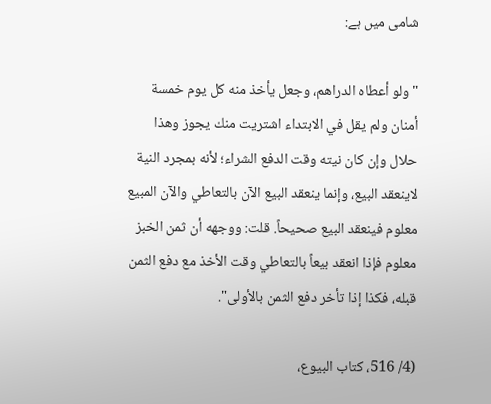شامی میں ہے:

"ولو أعطاه الدراهم، وجعل يأخذ منه كل يوم خمسة أمنان ولم يقل في الابتداء اشتريت منك يجوز وهذا حلال وإن كان نيته وقت الدفع الشراء؛ لأنه بمجرد النية لاينعقد البيع، وإنما ينعقد البيع الآن بالتعاطي والآن المبيع معلوم فينعقد البيع صحيحاً. قلت: ووجهه أن ثمن الخبز معلوم فإذا انعقد بيعاً بالتعاطي وقت الأخذ مع دفع الثمن قبله، فكذا إذا تأخر دفع الثمن بالأولى".

(4/ 516، كتاب البیوع،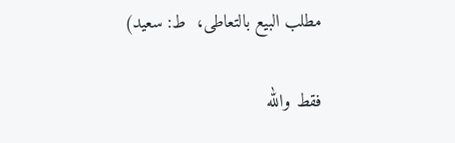مطلب البیع بالتعاطى،  ط: سعید)

فقط والله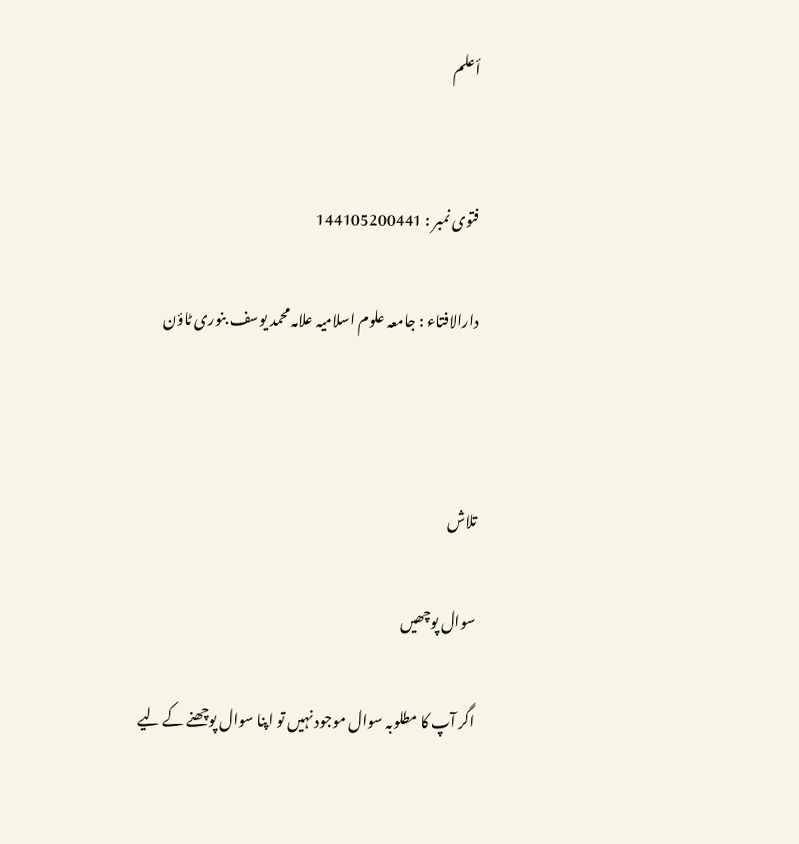أعلم


فتوی نمبر : 144105200441

دارالافتاء : جامعہ علوم اسلامیہ علامہ محمد یوسف بنوری ٹاؤن



تلاش

سوال پوچھیں

اگر آپ کا مطلوبہ سوال موجود نہیں تو اپنا سوال پوچھنے کے لیے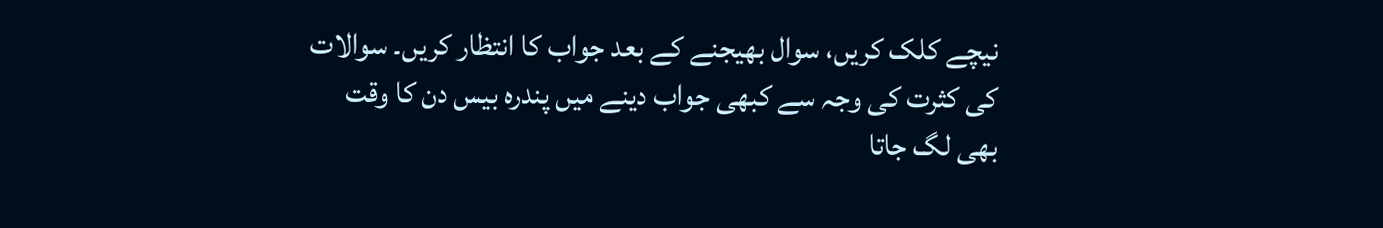نیچے کلک کریں، سوال بھیجنے کے بعد جواب کا انتظار کریں۔ سوالات کی کثرت کی وجہ سے کبھی جواب دینے میں پندرہ بیس دن کا وقت بھی لگ جاتا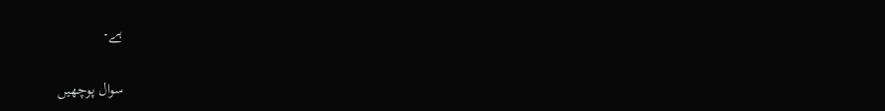ہے۔

سوال پوچھیں